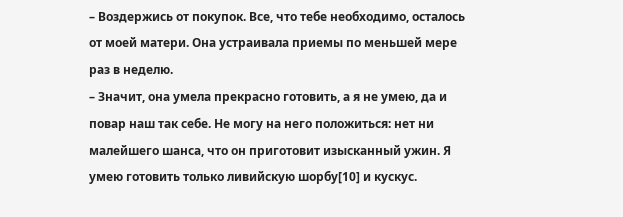– Воздержись от покупок. Все, что тебе необходимо, осталось от моей матери. Она устраивала приемы по меньшей мере раз в неделю.
– Значит, она умела прекрасно готовить, а я не умею, да и повар наш так себе. Не могу на него положиться: нет ни малейшего шанса, что он приготовит изысканный ужин. Я умею готовить только ливийскую шорбу[10] и кускус.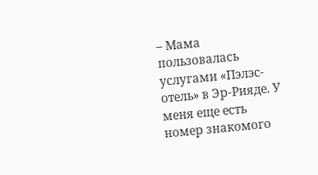– Мама пользовалась услугами «Пэлэс-отель» в Эр-Рияде. У меня еще есть номер знакомого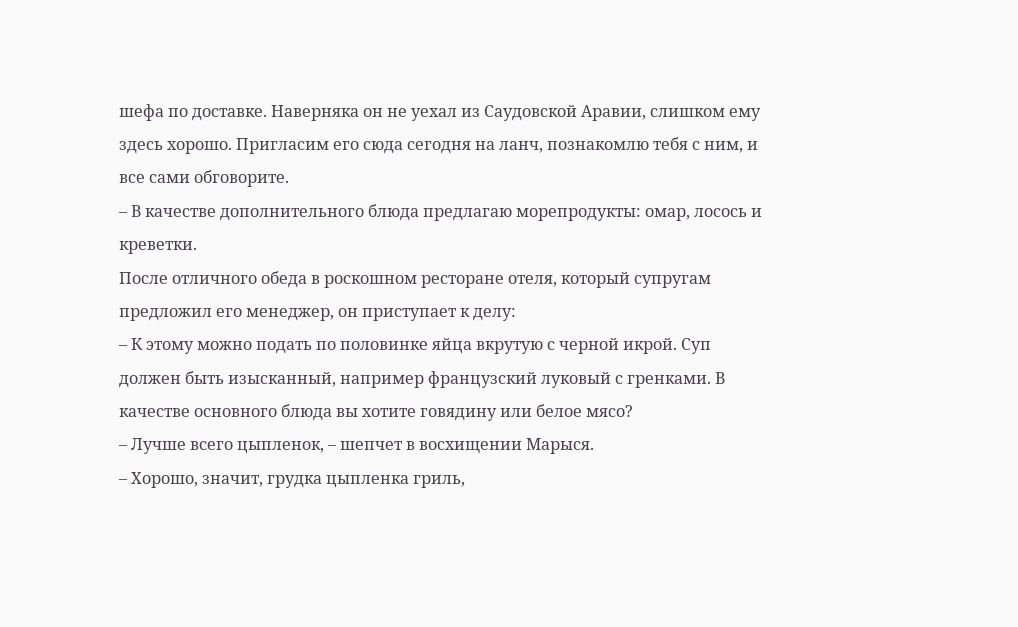шефа по доставке. Наверняка он не уехал из Саудовской Аравии, слишком ему здесь хорошо. Пригласим его сюда сегодня на ланч, познакомлю тебя с ним, и все сами обговорите.
– В качестве дополнительного блюда предлагаю морепродукты: омар, лосось и креветки.
После отличного обеда в роскошном ресторане отеля, который супругам предложил его менеджер, он приступает к делу:
– К этому можно подать по половинке яйца вкрутую с черной икрой. Суп должен быть изысканный, например французский луковый с гренками. В качестве основного блюда вы хотите говядину или белое мясо?
– Лучше всего цыпленок, – шепчет в восхищении Марыся.
– Хорошо, значит, грудка цыпленка гриль,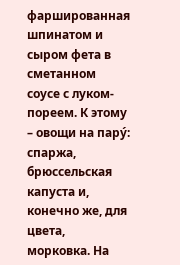фаршированная шпинатом и сыром фета в сметанном соусе с луком-пореем. К этому – овощи на пару́: спаржа, брюссельская капуста и, конечно же, для цвета, морковка. На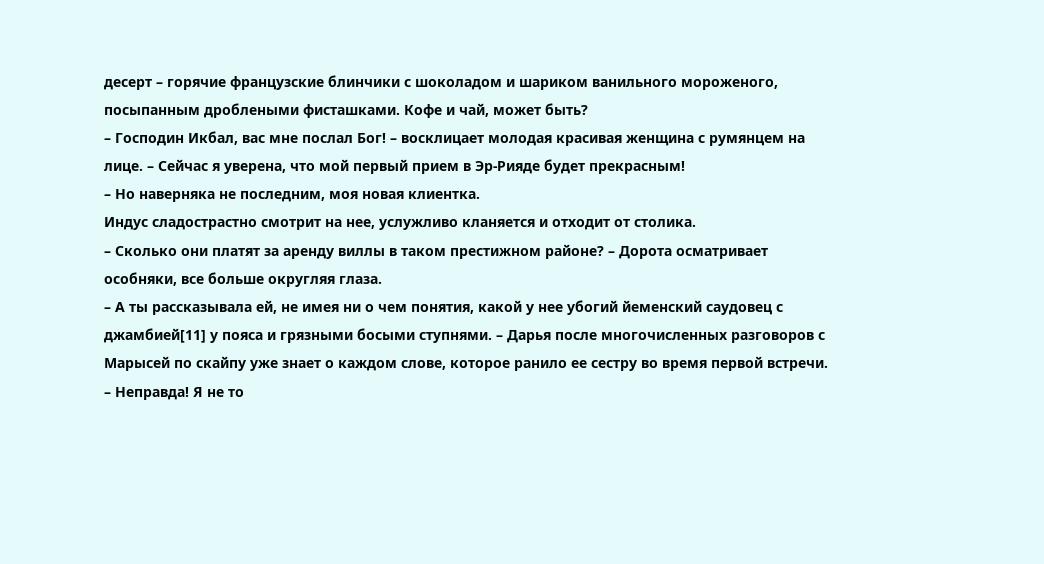десерт – горячие французские блинчики с шоколадом и шариком ванильного мороженого, посыпанным дроблеными фисташками. Кофе и чай, может быть?
– Господин Икбал, вас мне послал Бог! – восклицает молодая красивая женщина с румянцем на лице. – Сейчас я уверена, что мой первый прием в Эр-Рияде будет прекрасным!
– Но наверняка не последним, моя новая клиентка.
Индус сладострастно смотрит на нее, услужливо кланяется и отходит от столика.
– Сколько они платят за аренду виллы в таком престижном районе? – Дорота осматривает особняки, все больше округляя глаза.
– А ты рассказывала ей, не имея ни о чем понятия, какой у нее убогий йеменский саудовец с джамбией[11] у пояса и грязными босыми ступнями. – Дарья после многочисленных разговоров с Марысей по скайпу уже знает о каждом слове, которое ранило ее сестру во время первой встречи.
– Неправда! Я не то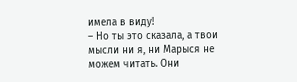имела в виду!
– Но ты это сказала, а твои мысли ни я, ни Марыся не можем читать. Они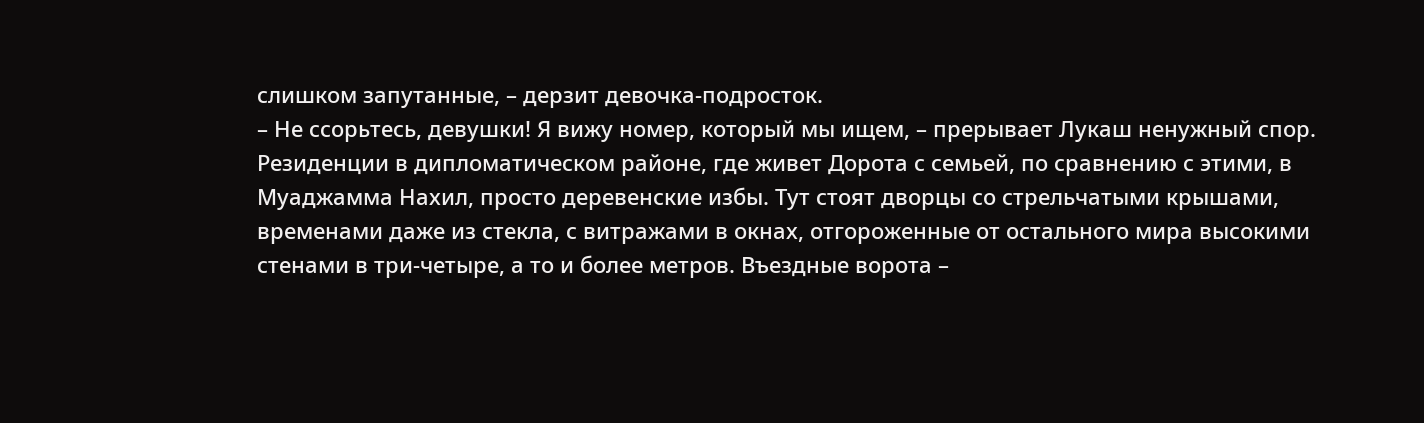слишком запутанные, – дерзит девочка-подросток.
– Не ссорьтесь, девушки! Я вижу номер, который мы ищем, – прерывает Лукаш ненужный спор.
Резиденции в дипломатическом районе, где живет Дорота с семьей, по сравнению с этими, в Муаджамма Нахил, просто деревенские избы. Тут стоят дворцы со стрельчатыми крышами, временами даже из стекла, с витражами в окнах, отгороженные от остального мира высокими стенами в три-четыре, а то и более метров. Въездные ворота –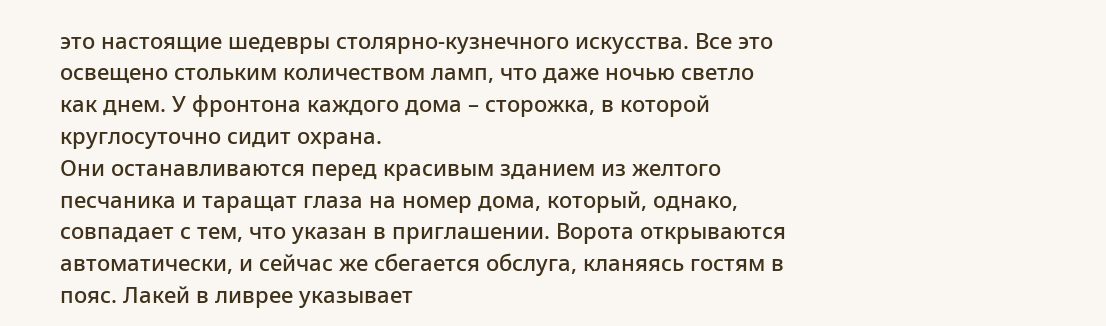это настоящие шедевры столярно-кузнечного искусства. Все это освещено стольким количеством ламп, что даже ночью светло как днем. У фронтона каждого дома – сторожка, в которой круглосуточно сидит охрана.
Они останавливаются перед красивым зданием из желтого песчаника и таращат глаза на номер дома, который, однако, совпадает с тем, что указан в приглашении. Ворота открываются автоматически, и сейчас же сбегается обслуга, кланяясь гостям в пояс. Лакей в ливрее указывает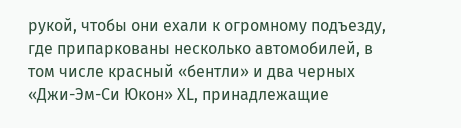рукой, чтобы они ехали к огромному подъезду, где припаркованы несколько автомобилей, в том числе красный «бентли» и два черных «Джи-Эм-Си Юкон» XL, принадлежащие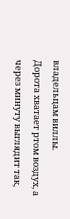владельцам виллы.
Дорота хватает ртом воздух, а через минуту выглядит так,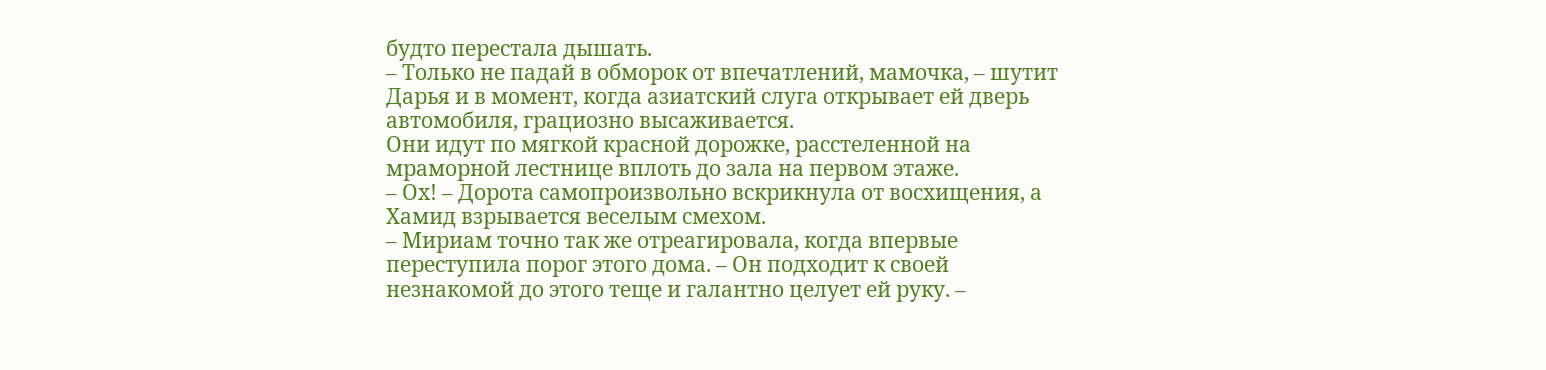будто перестала дышать.
– Только не падай в обморок от впечатлений, мамочка, – шутит Дарья и в момент, когда азиатский слуга открывает ей дверь автомобиля, грациозно высаживается.
Они идут по мягкой красной дорожке, расстеленной на мраморной лестнице вплоть до зала на первом этаже.
– Ох! – Дорота самопроизвольно вскрикнула от восхищения, а Хамид взрывается веселым смехом.
– Мириам точно так же отреагировала, когда впервые переступила порог этого дома. – Он подходит к своей незнакомой до этого теще и галантно целует ей руку. –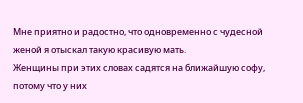Мне приятно и радостно, что одновременно с чудесной женой я отыскал такую красивую мать.
Женщины при этих словах садятся на ближайшую софу, потому что у них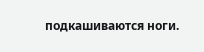подкашиваются ноги.